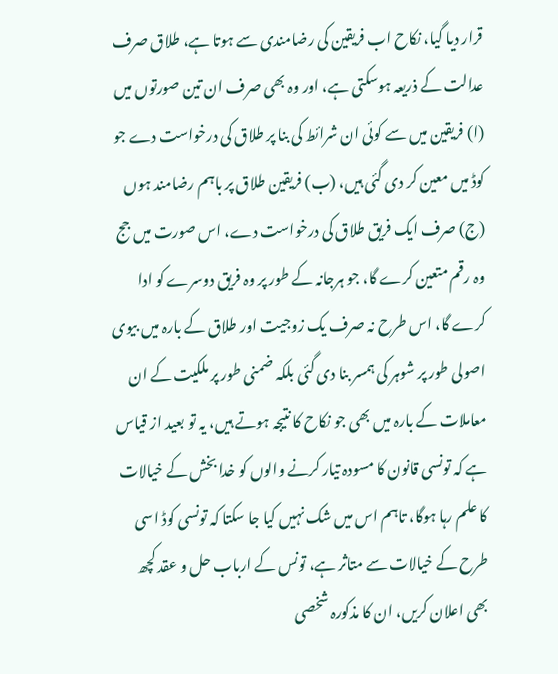قرار دیا گیا، نکاح اب فریقین کی رضامندی سے ہوتا ہے، طلاق صرف عدالت کے ذریعہ ہوسکتی ہے، اور وہ بھی صرف ان تین صورتوں میں (ا) فریقین میں سے کوئی ان شرائط کی بنا پر طلاق کی درخواست دے جو کوڈ میں معین کر دی گئی ہیں، (ب) فریقین طلاق پر باہم رضامند ہوں (ج) صرف ایک فریق طلاق کی درخواست دے، اس صورت میں جج وہ رقم متعین کرے گا، جو ہرجانہ کے طور پر وہ فریق دوسرے کو ادا کرے گا، اس طرح نہ صرف یک زوجیت اور طلاق کے بارہ میں بیوی اصولی طور پر شوہر کی ہمسر بنا دی گئی بلکہ ضمنی طور پر ملکیت کے ان معاملات کے بارہ میں بھی جو نکاح کا نتیجہ ہوتے ہیں، یہ تو بعید از قیاس ہے کہ تونسی قانون کا مسودہ تیار کرنے والوں کو خدا بخش کے خیالات کا علم رہا ہوگا، تاہم اس میں شک نہیں کیا جا سکتا کہ تونسی کوڈ اسی طرح کے خیالات سے متاثر ہے، تونس کے ارباب حل و عقد کچھ بھی اعلان کریں، ان کا مذکورہ شخصی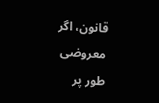قانون، اگر معروضی طور پر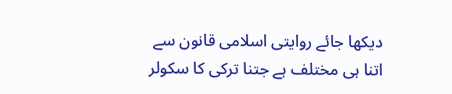دیکھا جائے روایتی اسلامی قانون سے اتنا ہی مختلف ہے جتنا ترکی کا سکولر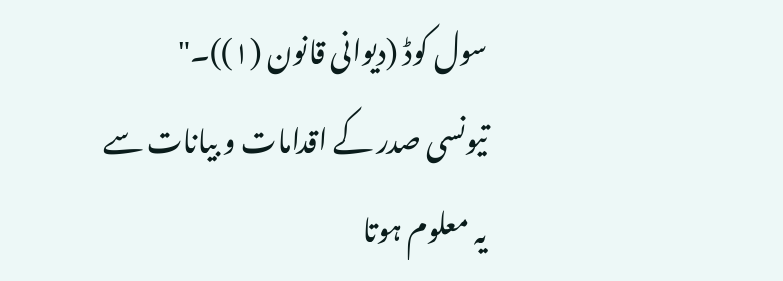سول کوڈ (دیوانی قانون (۱))۔"
تیونسی صدر کے اقدامات و بیانات سے یہ معلوم ہوتا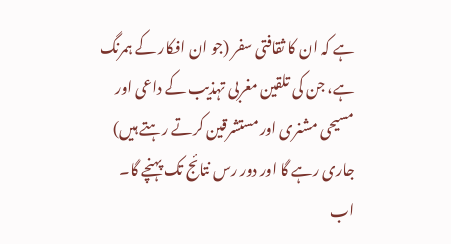ہے کہ ان کا ثقافتی سفر (جو ان افکار کے ہمرنگ ہے، جن کی تلقین مغربی تہذیب کے داعی اور مسیحی مشنری اور مستشرقین کرتے رہتے ہیں) جاری رہے گا اور دور رس نتائج تک پہنچے گا۔ اب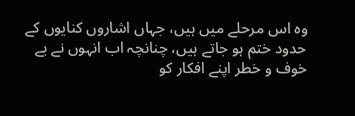وہ اس مرحلے میں ہیں، جہاں اشاروں کنایوں کے حدود ختم ہو جاتے ہیں، چنانچہ اب انہوں نے بے خوف و خطر اپنے افکار کو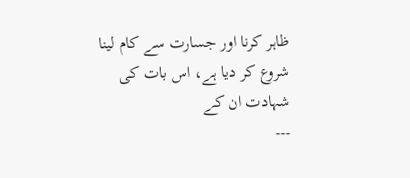ظاہر کرنا اور جسارت سے کام لینا شروع کر دیا ہے، اس بات کی شہادت ان کے
---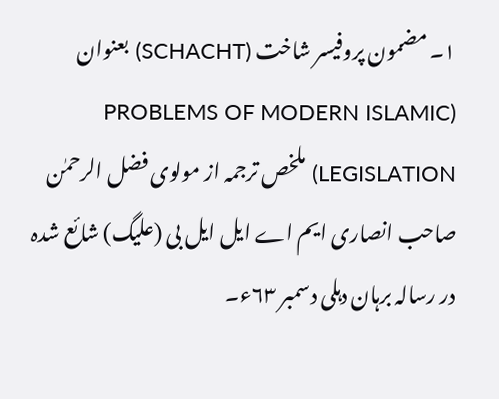۱۔ مضمون پروفیسر شاخت (SCHACHT) بعنوان (PROBLEMS OF MODERN ISLAMIC LEGISLATION) ملخص ترجمہ از مولوی فضل الرحمٰن صاحب انصاری ایم اے ایل ایل بی (علیگ) شائع شدہ در رسالہ برہان دہلی دسمبر ۶۳ء۔